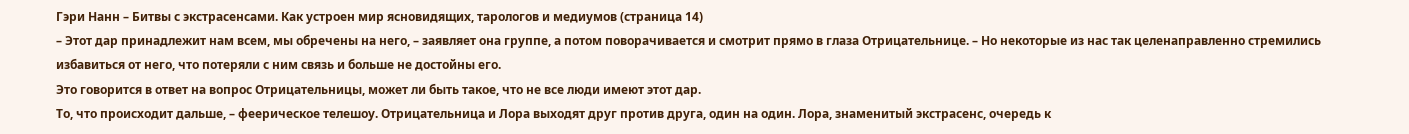Гэри Нанн – Битвы с экстрасенсами. Как устроен мир ясновидящих, тарологов и медиумов (страница 14)
– Этот дар принадлежит нам всем, мы обречены на него, – заявляет она группе, а потом поворачивается и смотрит прямо в глаза Отрицательнице. – Но некоторые из нас так целенаправленно стремились избавиться от него, что потеряли с ним связь и больше не достойны его.
Это говорится в ответ на вопрос Отрицательницы, может ли быть такое, что не все люди имеют этот дар.
То, что происходит дальше, – феерическое телешоу. Отрицательница и Лора выходят друг против друга, один на один. Лора, знаменитый экстрасенс, очередь к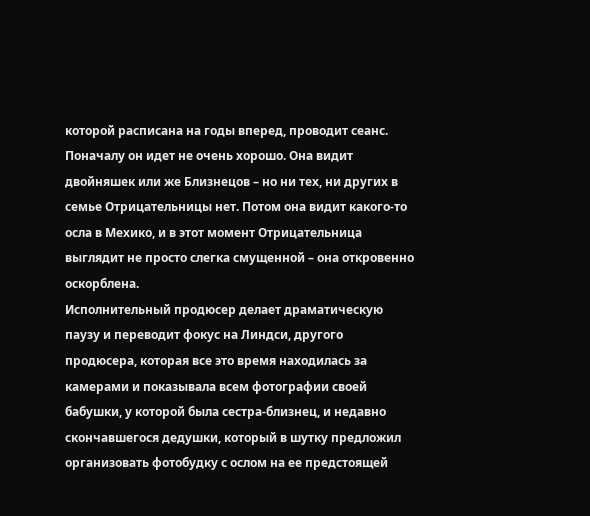которой расписана на годы вперед, проводит сеанс. Поначалу он идет не очень хорошо. Она видит двойняшек или же Близнецов – но ни тех, ни других в семье Отрицательницы нет. Потом она видит какого-то осла в Мехико, и в этот момент Отрицательница выглядит не просто слегка смущенной – она откровенно оскорблена.
Исполнительный продюсер делает драматическую паузу и переводит фокус на Линдси, другого продюсера, которая все это время находилась за камерами и показывала всем фотографии своей бабушки, у которой была сестра-близнец, и недавно скончавшегося дедушки, который в шутку предложил организовать фотобудку с ослом на ее предстоящей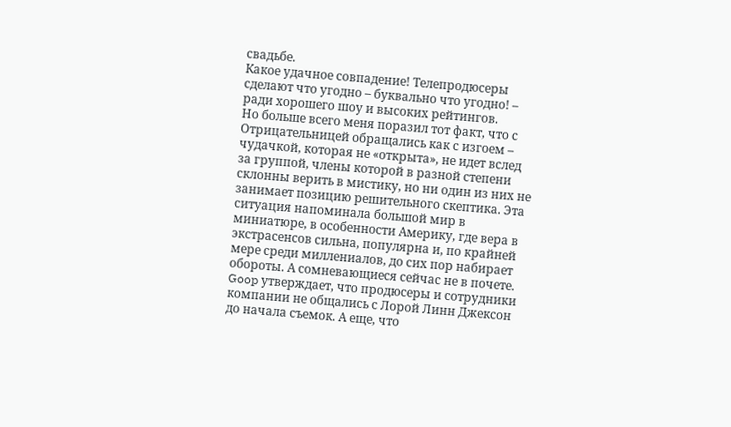свадьбе.
Какое удачное совпадение! Телепродюсеры сделают что угодно – буквально что угодно! – ради хорошего шоу и высоких рейтингов.
Но больше всего меня поразил тот факт, что с Отрицательницей обращались как с изгоем – чудачкой, которая не «открыта», не идет вслед за группой, члены которой в разной степени склонны верить в мистику, но ни один из них не занимает позицию решительного скептика. Эта ситуация напоминала большой мир в миниатюре, в особенности Америку, где вера в экстрасенсов сильна, популярна и, по крайней мере среди миллениалов, до сих пор набирает обороты. А сомневающиеся сейчас не в почете.
Goop утверждает, что продюсеры и сотрудники компании не общались с Лорой Линн Джексон до начала съемок. А еще, что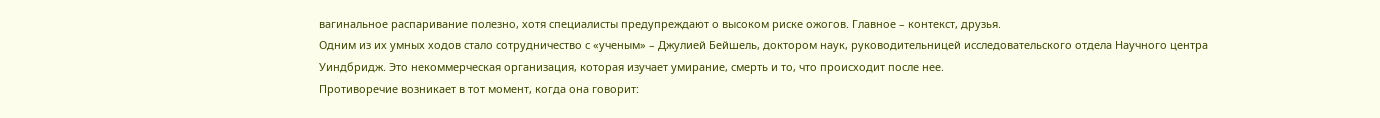вагинальное распаривание полезно, хотя специалисты предупреждают о высоком риске ожогов. Главное – контекст, друзья.
Одним из их умных ходов стало сотрудничество с «ученым» – Джулией Бейшель, доктором наук, руководительницей исследовательского отдела Научного центра Уиндбридж. Это некоммерческая организация, которая изучает умирание, смерть и то, что происходит после нее.
Противоречие возникает в тот момент, когда она говорит: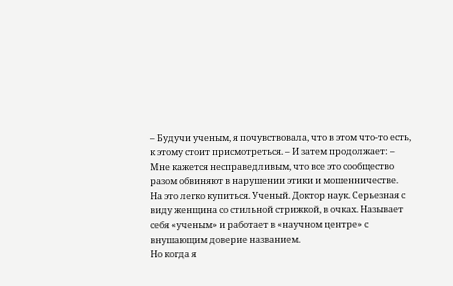– Будучи ученым, я почувствовала, что в этом что-то есть, к этому стоит присмотреться. – И затем продолжает: – Мне кажется несправедливым, что все это сообщество разом обвиняют в нарушении этики и мошенничестве.
На это легко купиться. Ученый. Доктор наук. Серьезная с виду женщина со стильной стрижкой, в очках. Называет себя «ученым» и работает в «научном центре» с внушающим доверие названием.
Но когда я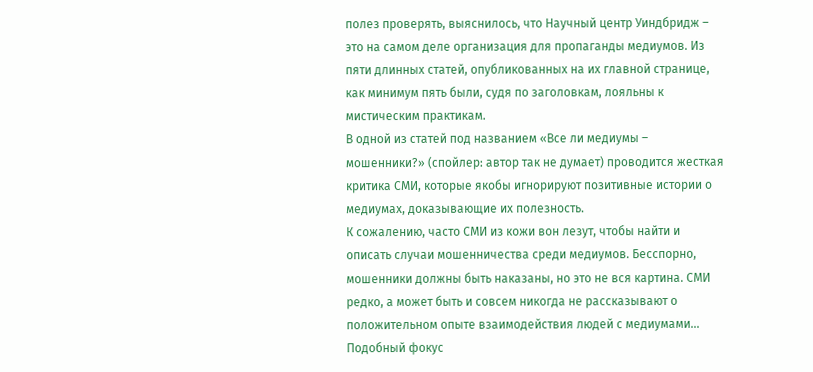полез проверять, выяснилось, что Научный центр Уиндбридж – это на самом деле организация для пропаганды медиумов. Из пяти длинных статей, опубликованных на их главной странице, как минимум пять были, судя по заголовкам, лояльны к мистическим практикам.
В одной из статей под названием «Все ли медиумы – мошенники?» (спойлер: автор так не думает) проводится жесткая критика СМИ, которые якобы игнорируют позитивные истории о медиумах, доказывающие их полезность.
К сожалению, часто СМИ из кожи вон лезут, чтобы найти и описать случаи мошенничества среди медиумов. Бесспорно, мошенники должны быть наказаны, но это не вся картина. СМИ редко, а может быть и совсем никогда не рассказывают о положительном опыте взаимодействия людей с медиумами… Подобный фокус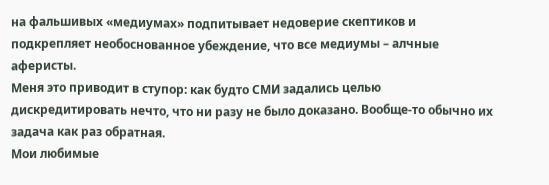на фальшивых «медиумах» подпитывает недоверие скептиков и подкрепляет необоснованное убеждение, что все медиумы – алчные аферисты.
Меня это приводит в ступор: как будто СМИ задались целью дискредитировать нечто, что ни разу не было доказано. Вообще-то обычно их задача как раз обратная.
Мои любимые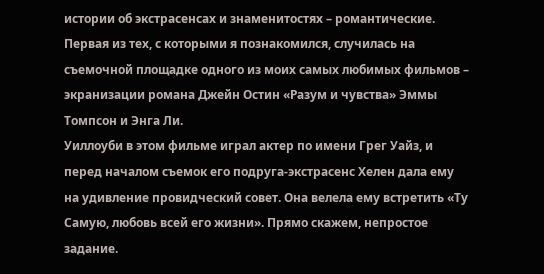истории об экстрасенсах и знаменитостях – романтические.
Первая из тех, с которыми я познакомился, случилась на съемочной площадке одного из моих самых любимых фильмов – экранизации романа Джейн Остин «Разум и чувства» Эммы Томпсон и Энга Ли.
Уиллоуби в этом фильме играл актер по имени Грег Уайз, и перед началом съемок его подруга-экстрасенс Хелен дала ему на удивление провидческий совет. Она велела ему встретить «Ту Самую, любовь всей его жизни». Прямо скажем, непростое задание.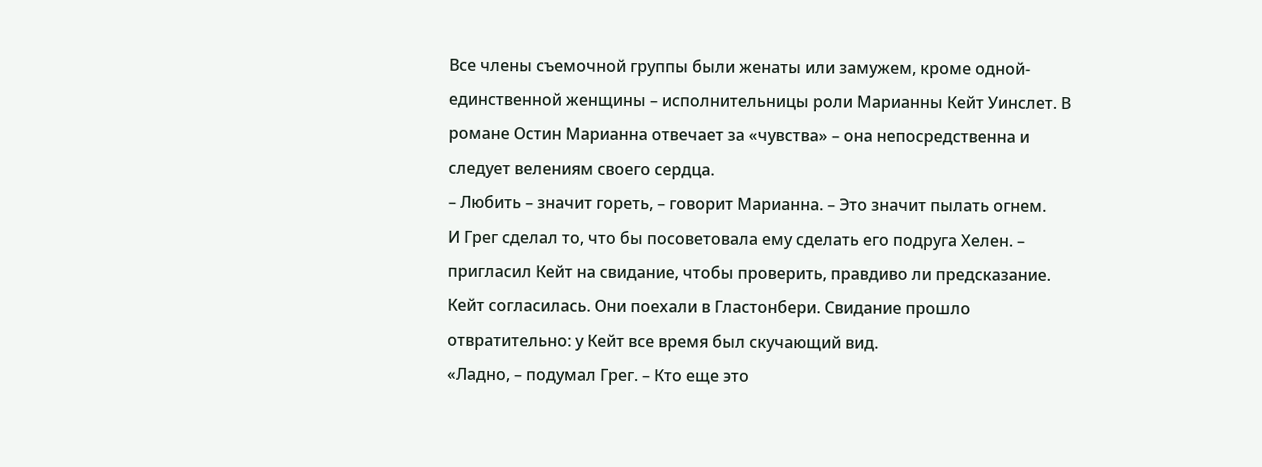Все члены съемочной группы были женаты или замужем, кроме одной-единственной женщины – исполнительницы роли Марианны Кейт Уинслет. В романе Остин Марианна отвечает за «чувства» – она непосредственна и следует велениям своего сердца.
– Любить – значит гореть, – говорит Марианна. – Это значит пылать огнем.
И Грег сделал то, что бы посоветовала ему сделать его подруга Хелен. – пригласил Кейт на свидание, чтобы проверить, правдиво ли предсказание. Кейт согласилась. Они поехали в Гластонбери. Свидание прошло отвратительно: у Кейт все время был скучающий вид.
«Ладно, – подумал Грег. – Кто еще это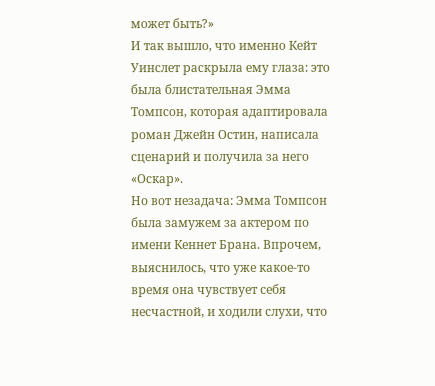может быть?»
И так вышло, что именно Кейт Уинслет раскрыла ему глаза: это была блистательная Эмма Томпсон, которая адаптировала роман Джейн Остин, написала сценарий и получила за него «Оскар».
Но вот незадача: Эмма Томпсон была замужем за актером по имени Кеннет Брана. Впрочем, выяснилось, что уже какое-то время она чувствует себя несчастной, и ходили слухи, что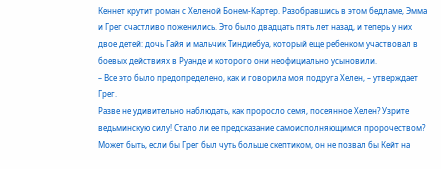Кеннет крутит роман с Хеленой Бонем-Картер. Разобравшись в этом бедламе, Эмма и Грег счастливо поженились. Это было двадцать пять лет назад, и теперь у них двое детей: дочь Гайя и мальчик Тиндиебуа, который еще ребенком участвовал в боевых действиях в Руанде и которого они неофициально усыновили.
– Все это было предопределено, как и говорила моя подруга Хелен, – утверждает Грег.
Разве не удивительно наблюдать, как проросло семя, посеянное Хелен? Узрите ведьминскую силу! Стало ли ее предсказание самоисполняющимся пророчеством? Может быть, если бы Грег был чуть больше скептиком, он не позвал бы Кейт на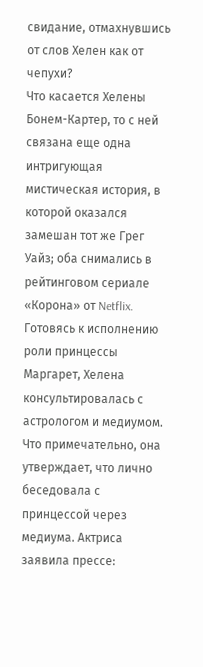свидание, отмахнувшись от слов Хелен как от чепухи?
Что касается Хелены Бонем-Картер, то с ней связана еще одна интригующая мистическая история, в которой оказался замешан тот же Грег Уайз; оба снимались в рейтинговом сериале «Корона» от Netflix.
Готовясь к исполнению роли принцессы Маргарет, Хелена консультировалась с астрологом и медиумом. Что примечательно, она утверждает, что лично беседовала с принцессой через медиума. Актриса заявила прессе: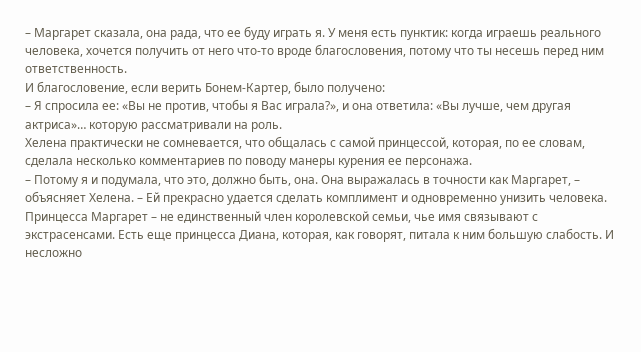– Маргарет сказала, она рада, что ее буду играть я. У меня есть пунктик: когда играешь реального человека, хочется получить от него что-то вроде благословения, потому что ты несешь перед ним ответственность.
И благословение, если верить Бонем-Картер, было получено:
– Я спросила ее: «Вы не против, чтобы я Вас играла?», и она ответила: «Вы лучше, чем другая актриса»… которую рассматривали на роль.
Хелена практически не сомневается, что общалась с самой принцессой, которая, по ее словам, сделала несколько комментариев по поводу манеры курения ее персонажа.
– Потому я и подумала, что это, должно быть, она. Она выражалась в точности как Маргарет, – объясняет Хелена. – Ей прекрасно удается сделать комплимент и одновременно унизить человека.
Принцесса Маргарет – не единственный член королевской семьи, чье имя связывают с экстрасенсами. Есть еще принцесса Диана, которая, как говорят, питала к ним большую слабость. И несложно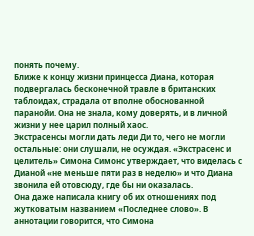понять почему.
Ближе к концу жизни принцесса Диана, которая подвергалась бесконечной травле в британских таблоидах, страдала от вполне обоснованной паранойи. Она не знала, кому доверять, и в личной жизни у нее царил полный хаос.
Экстрасенсы могли дать леди Ди то, чего не могли остальные: они слушали, не осуждая. «Экстрасенс и целитель» Симона Симонс утверждает, что виделась с Дианой «не меньше пяти раз в неделю» и что Диана звонила ей отовсюду, где бы ни оказалась.
Она даже написала книгу об их отношениях под жутковатым названием «Последнее слово». В аннотации говорится, что Симона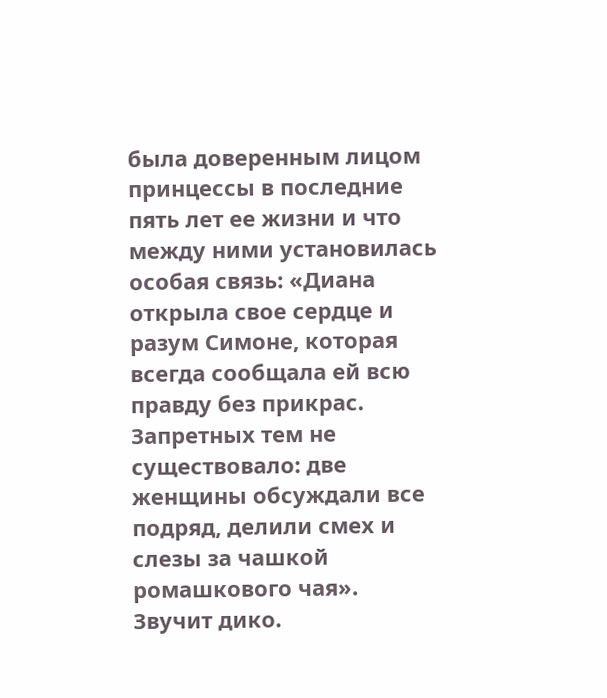была доверенным лицом принцессы в последние пять лет ее жизни и что между ними установилась особая связь: «Диана открыла свое сердце и разум Симоне, которая всегда сообщала ей всю правду без прикрас. Запретных тем не существовало: две женщины обсуждали все подряд, делили смех и слезы за чашкой ромашкового чая».
Звучит дико.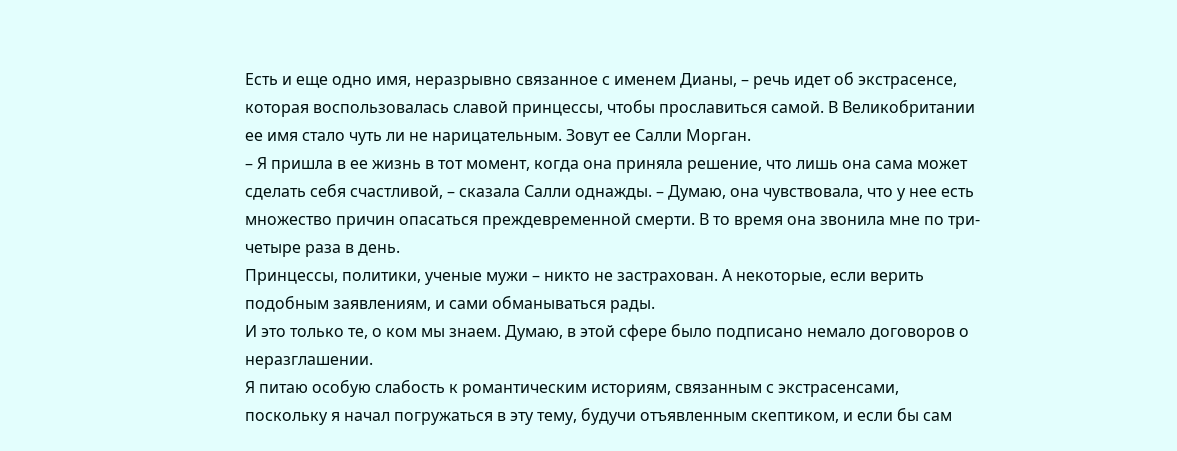Есть и еще одно имя, неразрывно связанное с именем Дианы, – речь идет об экстрасенсе, которая воспользовалась славой принцессы, чтобы прославиться самой. В Великобритании ее имя стало чуть ли не нарицательным. Зовут ее Салли Морган.
– Я пришла в ее жизнь в тот момент, когда она приняла решение, что лишь она сама может сделать себя счастливой, – сказала Салли однажды. – Думаю, она чувствовала, что у нее есть множество причин опасаться преждевременной смерти. В то время она звонила мне по три-четыре раза в день.
Принцессы, политики, ученые мужи – никто не застрахован. А некоторые, если верить подобным заявлениям, и сами обманываться рады.
И это только те, о ком мы знаем. Думаю, в этой сфере было подписано немало договоров о неразглашении.
Я питаю особую слабость к романтическим историям, связанным с экстрасенсами, поскольку я начал погружаться в эту тему, будучи отъявленным скептиком, и если бы сам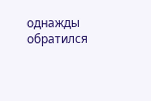однажды обратился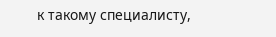к такому специалисту,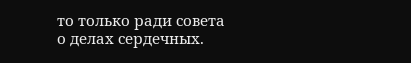то только ради совета о делах сердечных.